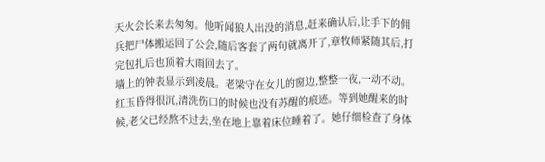天火会长来去匆匆。他听闻狼人出没的消息,赶来确认后,让手下的佣兵把尸体搬运回了公会,随后客套了两句就离开了,章牧师紧随其后,打完包扎后也顶着大雨回去了。
墙上的钟表显示到凌晨。老梁守在女儿的窗边,整整一夜,一动不动。
红玉昏得很沉,清洗伤口的时候也没有苏醒的痕迹。等到她醒来的时候,老父已经熬不过去,坐在地上靠着床位睡着了。她仔细检查了身体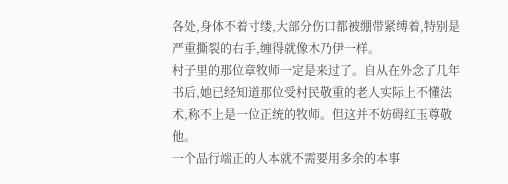各处,身体不着寸缕,大部分伤口都被绷带紧缚着,特别是严重撕裂的右手,缠得就像木乃伊一样。
村子里的那位章牧师一定是来过了。自从在外念了几年书后,她已经知道那位受村民敬重的老人实际上不懂法术,称不上是一位正统的牧师。但这并不妨碍红玉尊敬他。
一个品行端正的人本就不需要用多余的本事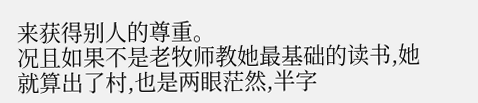来获得别人的尊重。
况且如果不是老牧师教她最基础的读书,她就算出了村,也是两眼茫然,半字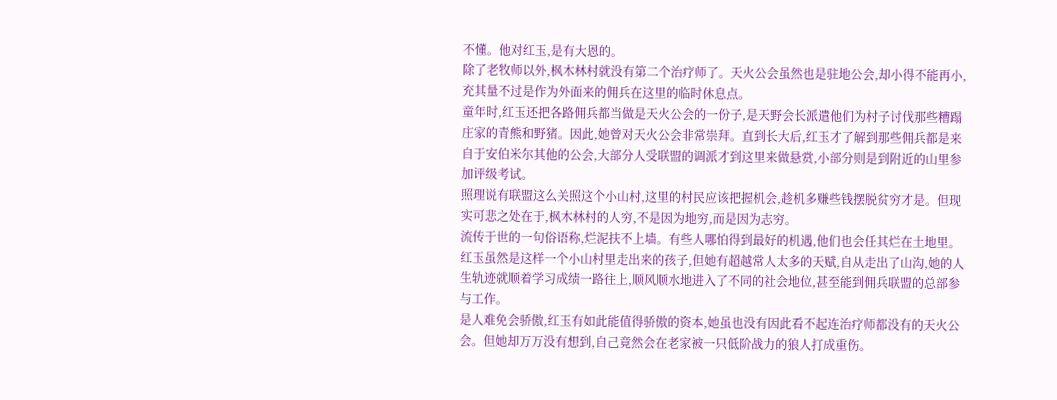不懂。他对红玉,是有大恩的。
除了老牧师以外,枫木林村就没有第二个治疗师了。天火公会虽然也是驻地公会,却小得不能再小,充其量不过是作为外面来的佣兵在这里的临时休息点。
童年时,红玉还把各路佣兵都当做是天火公会的一份子,是天野会长派遣他们为村子讨伐那些糟蹋庄家的青熊和野猪。因此,她曾对天火公会非常崇拜。直到长大后,红玉才了解到那些佣兵都是来自于安伯米尔其他的公会,大部分人受联盟的调派才到这里来做悬赏,小部分则是到附近的山里参加评级考试。
照理说有联盟这么关照这个小山村,这里的村民应该把握机会,趁机多赚些钱摆脱贫穷才是。但现实可悲之处在于,枫木林村的人穷,不是因为地穷,而是因为志穷。
流传于世的一句俗语称,烂泥扶不上墙。有些人哪怕得到最好的机遇,他们也会任其烂在土地里。
红玉虽然是这样一个小山村里走出来的孩子,但她有超越常人太多的天赋,自从走出了山沟,她的人生轨迹就顺着学习成绩一路往上,顺风顺水地进入了不同的社会地位,甚至能到佣兵联盟的总部参与工作。
是人难免会骄傲,红玉有如此能值得骄傲的资本,她虽也没有因此看不起连治疗师都没有的天火公会。但她却万万没有想到,自己竟然会在老家被一只低阶战力的狼人打成重伤。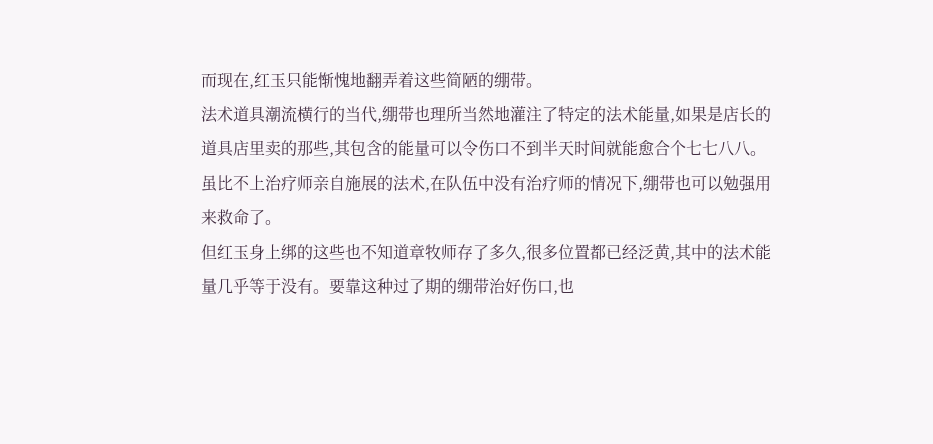而现在,红玉只能惭愧地翻弄着这些简陋的绷带。
法术道具潮流横行的当代,绷带也理所当然地灌注了特定的法术能量,如果是店长的道具店里卖的那些,其包含的能量可以令伤口不到半天时间就能愈合个七七八八。虽比不上治疗师亲自施展的法术,在队伍中没有治疗师的情况下,绷带也可以勉强用来救命了。
但红玉身上绑的这些也不知道章牧师存了多久,很多位置都已经泛黄,其中的法术能量几乎等于没有。要靠这种过了期的绷带治好伤口,也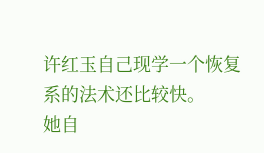许红玉自己现学一个恢复系的法术还比较快。
她自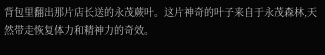背包里翻出那片店长送的永茂蕨叶。这片神奇的叶子来自于永茂森林,天然带走恢复体力和精神力的奇效。